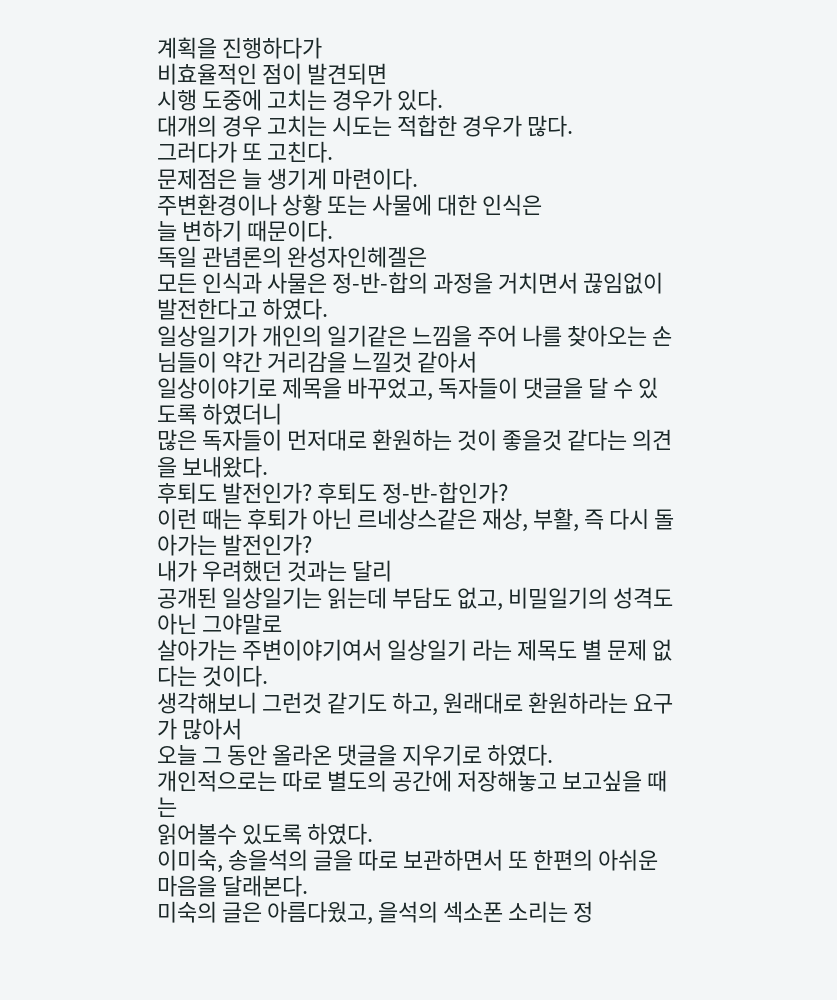계획을 진행하다가
비효율적인 점이 발견되면
시행 도중에 고치는 경우가 있다.
대개의 경우 고치는 시도는 적합한 경우가 많다.
그러다가 또 고친다.
문제점은 늘 생기게 마련이다.
주변환경이나 상황 또는 사물에 대한 인식은
늘 변하기 때문이다.
독일 관념론의 완성자인헤겔은
모든 인식과 사물은 정-반-합의 과정을 거치면서 끊임없이 발전한다고 하였다.
일상일기가 개인의 일기같은 느낌을 주어 나를 찾아오는 손님들이 약간 거리감을 느낄것 같아서
일상이야기로 제목을 바꾸었고, 독자들이 댓글을 달 수 있도록 하였더니
많은 독자들이 먼저대로 환원하는 것이 좋을것 같다는 의견을 보내왔다.
후퇴도 발전인가? 후퇴도 정-반-합인가?
이런 때는 후퇴가 아닌 르네상스같은 재상, 부활, 즉 다시 돌아가는 발전인가?
내가 우려했던 것과는 달리
공개된 일상일기는 읽는데 부담도 없고, 비밀일기의 성격도 아닌 그야말로
살아가는 주변이야기여서 일상일기 라는 제목도 별 문제 없다는 것이다.
생각해보니 그런것 같기도 하고, 원래대로 환원하라는 요구가 많아서
오늘 그 동안 올라온 댓글을 지우기로 하였다.
개인적으로는 따로 별도의 공간에 저장해놓고 보고싶을 때는
읽어볼수 있도록 하였다.
이미숙, 송을석의 글을 따로 보관하면서 또 한편의 아쉬운 마음을 달래본다.
미숙의 글은 아름다웠고, 을석의 섹소폰 소리는 정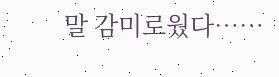말 감미로웠다……